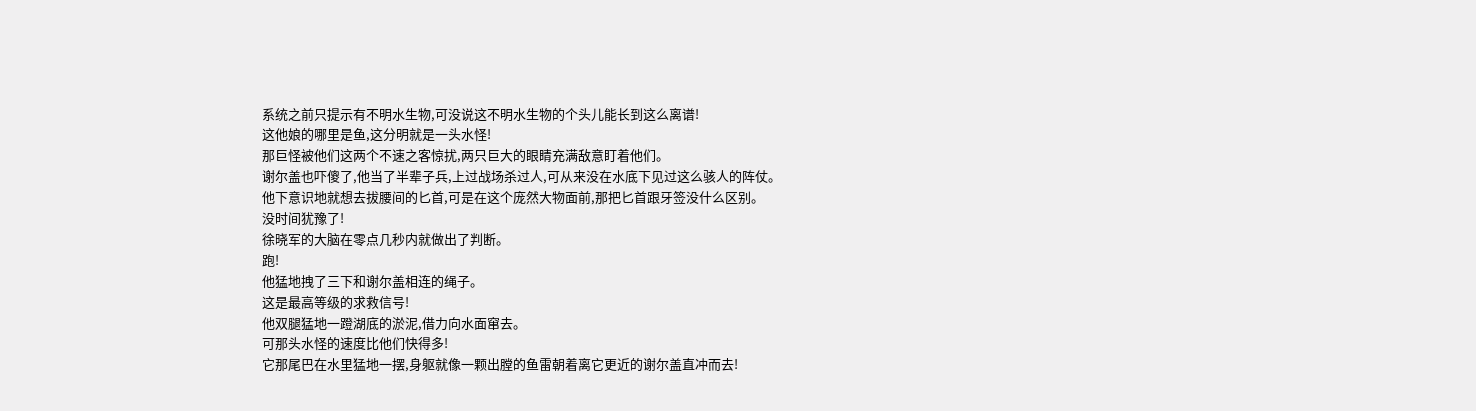系统之前只提示有不明水生物,可没说这不明水生物的个头儿能长到这么离谱!
这他娘的哪里是鱼,这分明就是一头水怪!
那巨怪被他们这两个不速之客惊扰,两只巨大的眼睛充满敌意盯着他们。
谢尔盖也吓傻了,他当了半辈子兵,上过战场杀过人,可从来没在水底下见过这么骇人的阵仗。
他下意识地就想去拔腰间的匕首,可是在这个庞然大物面前,那把匕首跟牙签没什么区别。
没时间犹豫了!
徐晓军的大脑在零点几秒内就做出了判断。
跑!
他猛地拽了三下和谢尔盖相连的绳子。
这是最高等级的求救信号!
他双腿猛地一蹬湖底的淤泥,借力向水面窜去。
可那头水怪的速度比他们快得多!
它那尾巴在水里猛地一摆,身躯就像一颗出膛的鱼雷朝着离它更近的谢尔盖直冲而去!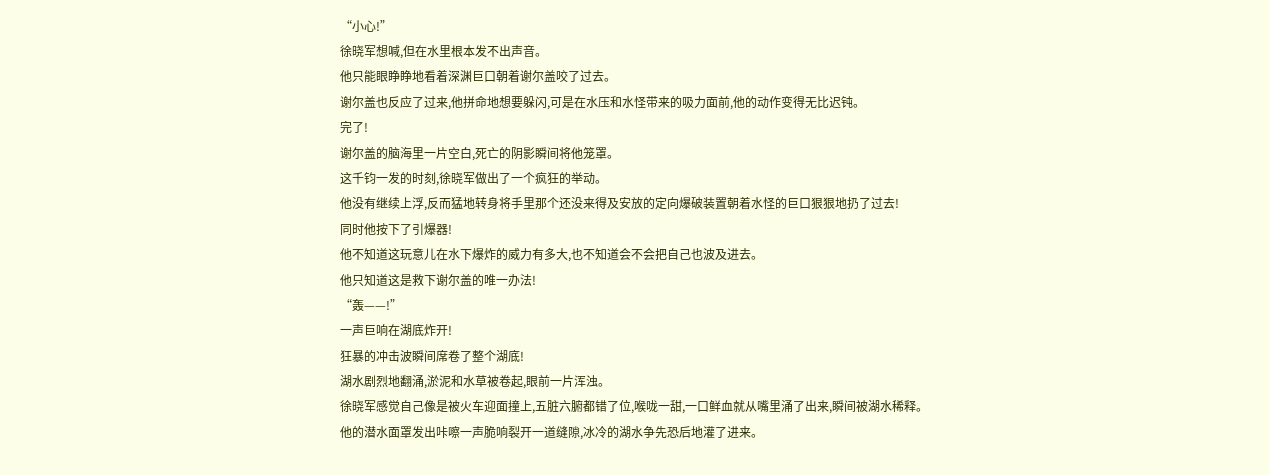“小心!”
徐晓军想喊,但在水里根本发不出声音。
他只能眼睁睁地看着深渊巨口朝着谢尔盖咬了过去。
谢尔盖也反应了过来,他拼命地想要躲闪,可是在水压和水怪带来的吸力面前,他的动作变得无比迟钝。
完了!
谢尔盖的脑海里一片空白,死亡的阴影瞬间将他笼罩。
这千钧一发的时刻,徐晓军做出了一个疯狂的举动。
他没有继续上浮,反而猛地转身将手里那个还没来得及安放的定向爆破装置朝着水怪的巨口狠狠地扔了过去!
同时他按下了引爆器!
他不知道这玩意儿在水下爆炸的威力有多大,也不知道会不会把自己也波及进去。
他只知道这是救下谢尔盖的唯一办法!
“轰——!”
一声巨响在湖底炸开!
狂暴的冲击波瞬间席卷了整个湖底!
湖水剧烈地翻涌,淤泥和水草被卷起,眼前一片浑浊。
徐晓军感觉自己像是被火车迎面撞上,五脏六腑都错了位,喉咙一甜,一口鲜血就从嘴里涌了出来,瞬间被湖水稀释。
他的潜水面罩发出咔嚓一声脆响裂开一道缝隙,冰冷的湖水争先恐后地灌了进来。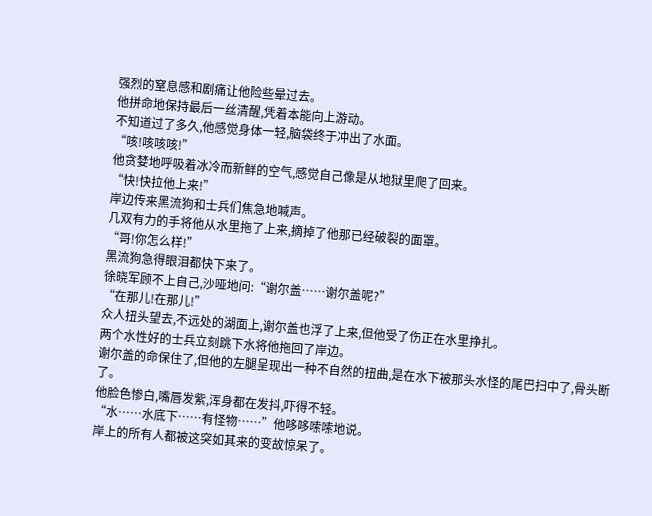强烈的窒息感和剧痛让他险些晕过去。
他拼命地保持最后一丝清醒,凭着本能向上游动。
不知道过了多久,他感觉身体一轻,脑袋终于冲出了水面。
“咳!咳咳咳!”
他贪婪地呼吸着冰冷而新鲜的空气,感觉自己像是从地狱里爬了回来。
“快!快拉他上来!”
岸边传来黑流狗和士兵们焦急地喊声。
几双有力的手将他从水里拖了上来,摘掉了他那已经破裂的面罩。
“哥!你怎么样!”
黑流狗急得眼泪都快下来了。
徐晓军顾不上自己,沙哑地问:“谢尔盖……谢尔盖呢?”
“在那儿!在那儿!”
众人扭头望去,不远处的湖面上,谢尔盖也浮了上来,但他受了伤正在水里挣扎。
两个水性好的士兵立刻跳下水将他拖回了岸边。
谢尔盖的命保住了,但他的左腿呈现出一种不自然的扭曲,是在水下被那头水怪的尾巴扫中了,骨头断了。
他脸色惨白,嘴唇发紫,浑身都在发抖,吓得不轻。
“水……水底下……有怪物……”他哆哆嗦嗦地说。
岸上的所有人都被这突如其来的变故惊呆了。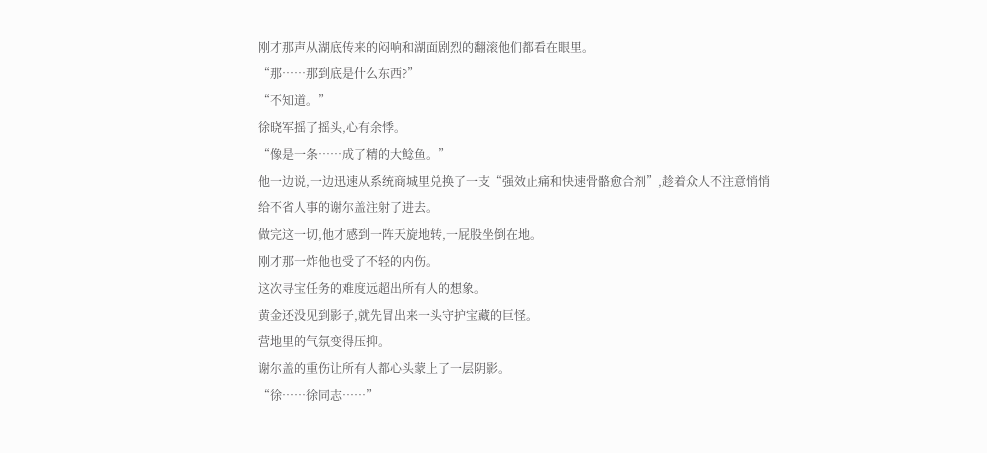刚才那声从湖底传来的闷响和湖面剧烈的翻滚他们都看在眼里。
“那……那到底是什么东西?”
“不知道。”
徐晓军摇了摇头,心有余悸。
“像是一条……成了精的大鲶鱼。”
他一边说,一边迅速从系统商城里兑换了一支“强效止痛和快速骨骼愈合剂”,趁着众人不注意悄悄给不省人事的谢尔盖注射了进去。
做完这一切,他才感到一阵天旋地转,一屁股坐倒在地。
刚才那一炸他也受了不轻的内伤。
这次寻宝任务的难度远超出所有人的想象。
黄金还没见到影子,就先冒出来一头守护宝藏的巨怪。
营地里的气氛变得压抑。
谢尔盖的重伤让所有人都心头蒙上了一层阴影。
“徐……徐同志……”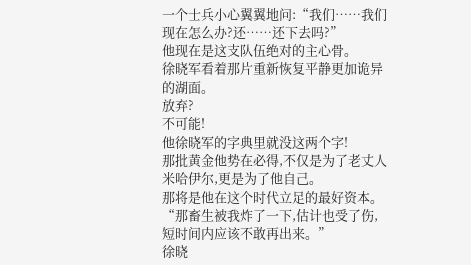一个士兵小心翼翼地问:“我们……我们现在怎么办?还……还下去吗?”
他现在是这支队伍绝对的主心骨。
徐晓军看着那片重新恢复平静更加诡异的湖面。
放弃?
不可能!
他徐晓军的字典里就没这两个字!
那批黄金他势在必得,不仅是为了老丈人米哈伊尔,更是为了他自己。
那将是他在这个时代立足的最好资本。
“那畜生被我炸了一下,估计也受了伤,短时间内应该不敢再出来。”
徐晓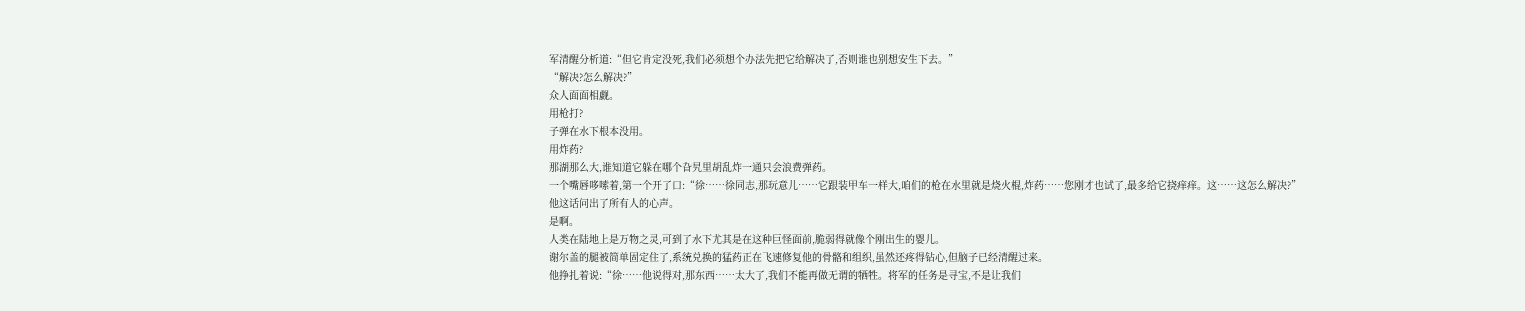军清醒分析道:“但它肯定没死,我们必须想个办法先把它给解决了,否则谁也别想安生下去。”
“解决?怎么解决?”
众人面面相觑。
用枪打?
子弹在水下根本没用。
用炸药?
那湖那么大,谁知道它躲在哪个旮旯里胡乱炸一通只会浪费弹药。
一个嘴唇哆嗦着,第一个开了口:“徐……徐同志,那玩意儿……它跟装甲车一样大,咱们的枪在水里就是烧火棍,炸药……您刚才也试了,最多给它挠痒痒。这……这怎么解决?”
他这话问出了所有人的心声。
是啊。
人类在陆地上是万物之灵,可到了水下尤其是在这种巨怪面前,脆弱得就像个刚出生的婴儿。
谢尔盖的腿被简单固定住了,系统兑换的猛药正在飞速修复他的骨骼和组织,虽然还疼得钻心,但脑子已经清醒过来。
他挣扎着说:“徐……他说得对,那东西……太大了,我们不能再做无谓的牺牲。将军的任务是寻宝,不是让我们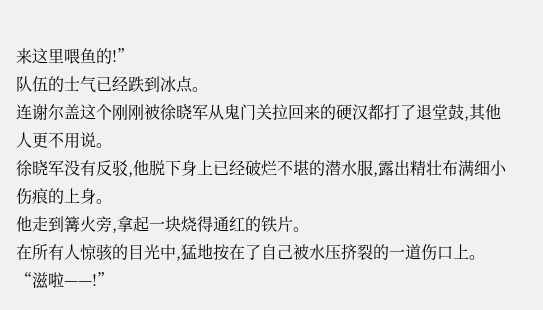来这里喂鱼的!”
队伍的士气已经跌到冰点。
连谢尔盖这个刚刚被徐晓军从鬼门关拉回来的硬汉都打了退堂鼓,其他人更不用说。
徐晓军没有反驳,他脱下身上已经破烂不堪的潜水服,露出精壮布满细小伤痕的上身。
他走到篝火旁,拿起一块烧得通红的铁片。
在所有人惊骇的目光中,猛地按在了自己被水压挤裂的一道伤口上。
“滋啦——!”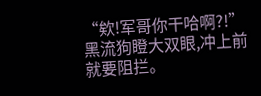“欸!军哥你干哈啊?!”
黑流狗瞪大双眼,冲上前就要阻拦。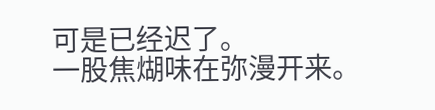可是已经迟了。
一股焦煳味在弥漫开来。